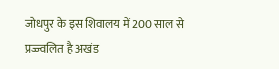जोधपुर के इस शिवालय में 200 साल से प्रज्ज्वलित है अखंड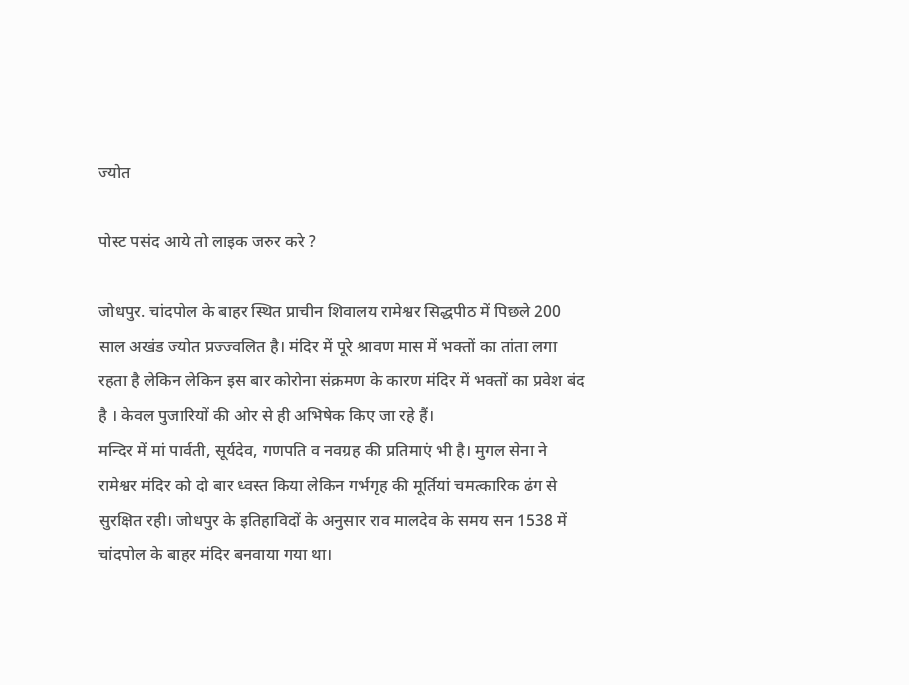ज्योत

पोस्ट पसंद आये तो लाइक जरुर करे ?

जोधपुर. चांदपोल के बाहर स्थित प्राचीन शिवालय रामेश्वर सिद्धपीठ में पिछले 200 साल अखंड ज्योत प्रज्ज्वलित है। मंदिर में पूरे श्रावण मास में भक्तों का तांता लगा रहता है लेकिन लेकिन इस बार कोरोना संक्रमण के कारण मंदिर में भक्तों का प्रवेश बंद है । केवल पुजारियों की ओर से ही अभिषेक किए जा रहे हैं।
मन्दिर में मां पार्वती, सूर्यदेव, गणपति व नवग्रह की प्रतिमाएं भी है। मुगल सेना ने रामेश्वर मंदिर को दो बार ध्वस्त किया लेकिन गर्भगृह की मूर्तियां चमत्कारिक ढंग से सुरक्षित रही। जोधपुर के इतिहाविदों के अनुसार राव मालदेव के समय सन 1538 में चांदपोल के बाहर मंदिर बनवाया गया था।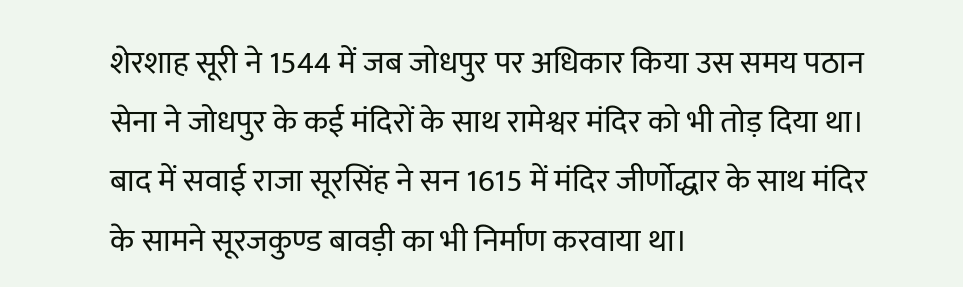शेरशाह सूरी ने 1544 में जब जोधपुर पर अधिकार किया उस समय पठान सेना ने जोधपुर के कई मंदिरों के साथ रामेश्वर मंदिर को भी तोड़ दिया था। बाद में सवाई राजा सूरसिंह ने सन 1615 में मंदिर जीर्णोद्धार के साथ मंदिर के सामने सूरजकुण्ड बावड़ी का भी निर्माण करवाया था।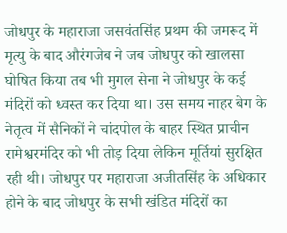जोधपुर के महाराजा जसवंतसिंह प्रथम की जमरूद में मृत्यु के बाद औरंगजेब ने जब जोधपुर को खालसा घोषित किया तब भी मुगल सेना ने जोधपुर के कई मंदिरों को ध्वस्त कर दिया था। उस समय नाहर बेग के नेतृत्व में सैनिकों ने चांदपोल के बाहर स्थित प्राचीन रामेश्वरमंदिर को भी तोड़ दिया लेकिन मूर्तियां सुरक्षित रही थी। जोधपुर पर महाराजा अजीतसिंह के अधिकार होने के बाद जोधपुर के सभी खंडित मंदिरों का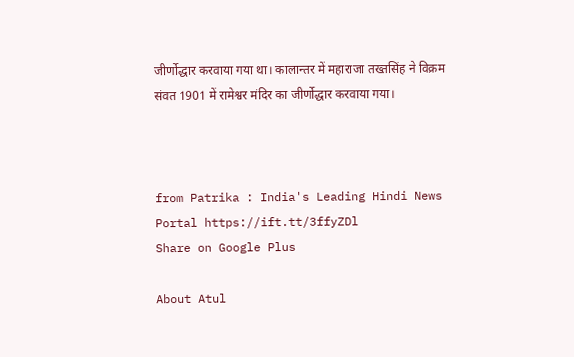जीर्णोद्धार करवाया गया था। कालान्तर में महाराजा तख्तसिंह ने विक्रम संवत 1901 में रामेश्वर मंदिर का जीर्णोद्धार करवाया गया।



from Patrika : India's Leading Hindi News Portal https://ift.tt/3ffyZDl
Share on Google Plus

About Atul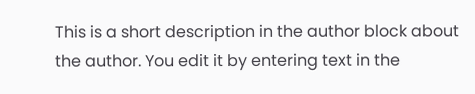This is a short description in the author block about the author. You edit it by entering text in the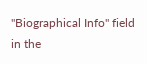"Biographical Info" field in the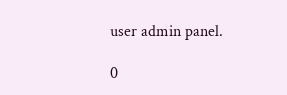user admin panel.

0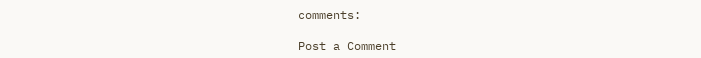comments:

Post a Comment